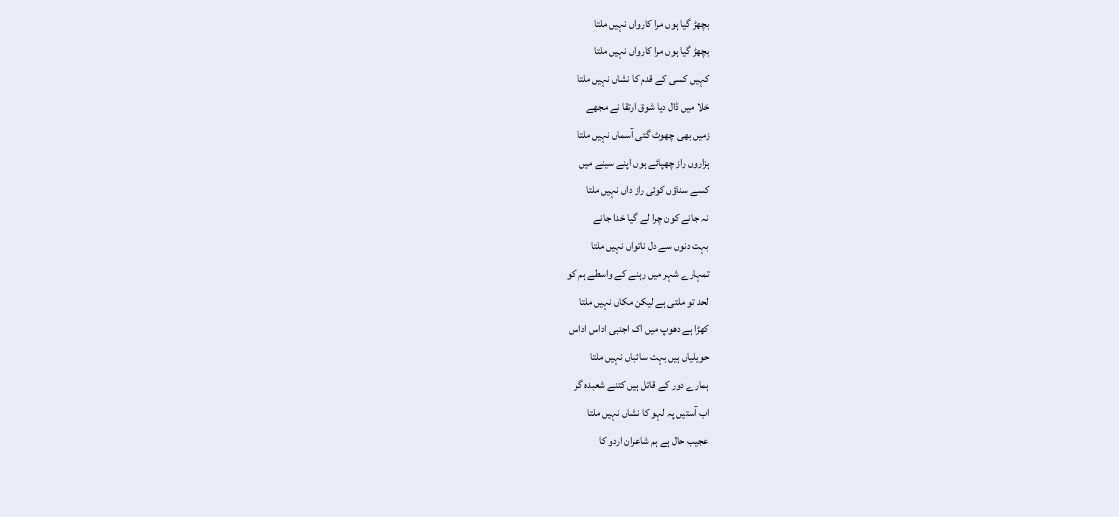بچھڑ گیا ہوں مرا کارواں نہیں ملتا
بچھڑ گیا ہوں مرا کارواں نہیں ملتا
کہیں کسی کے قدم کا نشاں نہیں ملتا
خلا میں ڈال دیا شوق ارتقا نے مجھے
زمیں بھی چھوٹ گئی آسماں نہیں ملتا
ہزاروں راز چھپائے ہوں اپنے سینے میں
کسے سناؤں کوئی راز داں نہیں ملتا
نہ جانے کون چرا لے گیا خدا جانے
بہت دنوں سے دل ناتواں نہیں ملتا
تمہارے شہر میں رہنے کے واسطے ہم کو
لحد تو ملتی ہے لیکن مکاں نہیں ملتا
کھڑا ہے دھوپ میں اک اجنبی اداس اداس
حویلیاں ہیں بہت سائباں نہیں ملتا
ہمارے دور کے قاتل ہیں کتنے شعبدہ گر
اب آستیں پہ لہو کا نشاں نہیں ملتا
عجیب حال ہے ہم شاعران اردو کا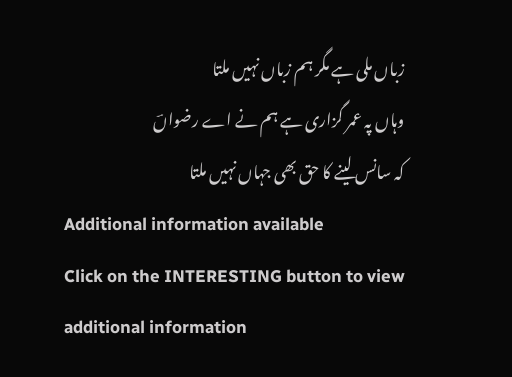زباں ملی ہے مگر ہم زباں نہیں ملتا
وہاں پہ عمر گزاری ہے ہم نے اے رضواںؔ
کہ سانس لینے کا حق بھی جہاں نہیں ملتا
Additional information available
Click on the INTERESTING button to view additional information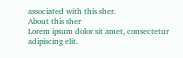associated with this sher.
About this sher
Lorem ipsum dolor sit amet, consectetur adipiscing elit.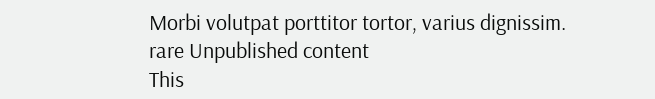Morbi volutpat porttitor tortor, varius dignissim.
rare Unpublished content
This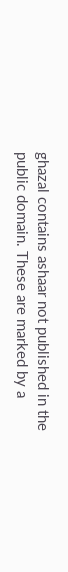ghazal contains ashaar not published in the public domain. These are marked by a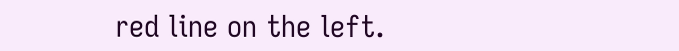red line on the left.